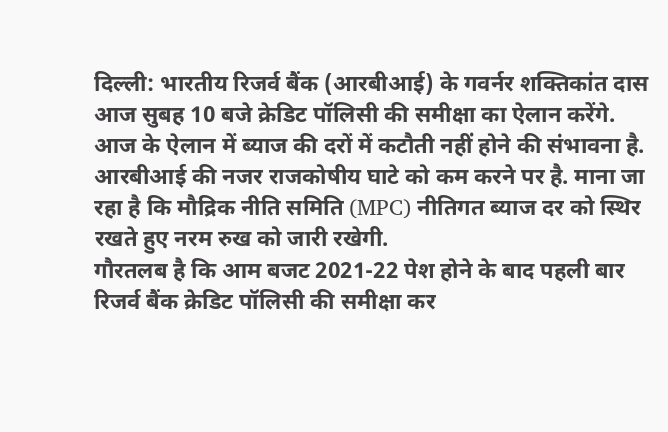दिल्ली: भारतीय रिजर्व बैंक (आरबीआई) के गवर्नर शक्तिकांत दास आज सुबह 10 बजे क्रेडिट पॉलिसी की समीक्षा का ऐलान करेंगे. आज के ऐलान में ब्याज की दरों में कटौती नहीं होने की संभावना है.
आरबीआई की नजर राजकोषीय घाटे को कम करने पर है. माना जा रहा है कि मौद्रिक नीति समिति (MPC) नीतिगत ब्याज दर को स्थिर रखते हुए नरम रुख को जारी रखेगी.
गौरतलब है कि आम बजट 2021-22 पेश होने के बाद पहली बार रिजर्व बैंक क्रेडिट पॉलिसी की समीक्षा कर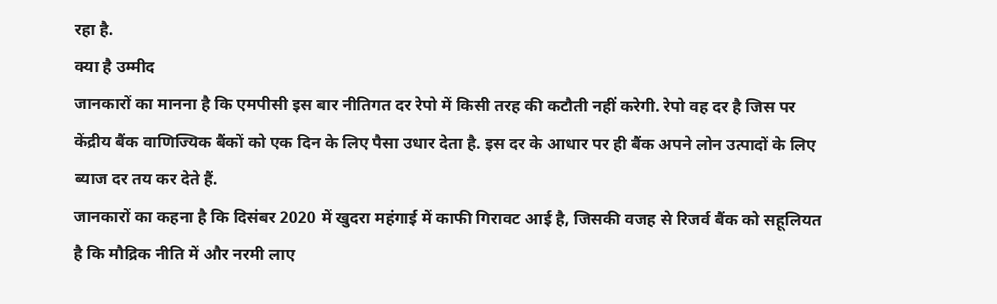रहा है.
क्या है उम्मीद
जानकारों का मानना है कि एमपीसी इस बार नीतिगत दर रेपो में किसी तरह की कटौती नहीं करेगी. रेपो वह दर है जिस पर केंद्रीय बैंक वाणिज्यिक बैंकों को एक दिन के लिए पैसा उधार देता है. इस दर के आधार पर ही बैंक अपने लोन उत्पादों के लिए ब्याज दर तय कर देते हैं.
जानकारों का कहना है कि दिसंबर 2020 में खुदरा महंगाई में काफी गिरावट आई है, जिसकी वजह से रिजर्व बैंक को सहूलियत है कि मौद्रिक नीति में और नरमी लाए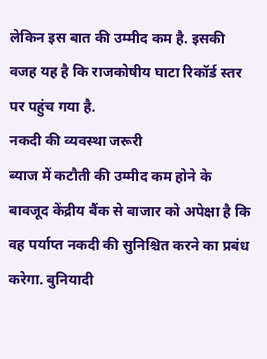लेकिन इस बात की उम्मीद कम है. इसकी वजह यह है कि राजकोषीय घाटा रिकॉर्ड स्तर पर पहुंच गया है.
नकदी की व्यवस्था जरूरी
ब्याज में कटौती की उम्मीद कम होने के बावजूद केंद्रीय बैंक से बाजार को अपेक्षा है कि वह पर्याप्त नकदी की सुनिश्चित करने का प्रबंध करेगा. बुनियादी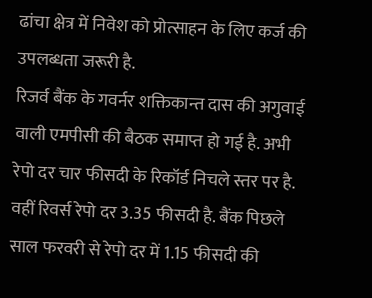ढांचा क्षेत्र में निवेश को प्रोत्साहन के लिए कर्ज की उपलब्धता जरूरी है.
रिजर्व बैंक के गवर्नर शक्तिकान्त दास की अगुवाई वाली एमपीसी की बैठक समाप्त हो गई है. अभी रेपो दर चार फीसदी के रिकॉर्ड निचले स्तर पर है. वहीं रिवर्स रेपो दर 3.35 फीसदी है. बैंक पिछले साल फरवरी से रेपो दर में 1.15 फीसदी की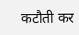कटौती कर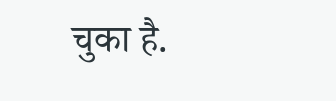चुका है.